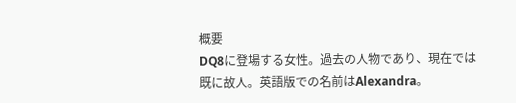概要
DQ8に登場する女性。過去の人物であり、現在では既に故人。英語版での名前はAlexandra。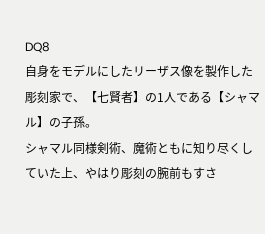DQ8
自身をモデルにしたリーザス像を製作した彫刻家で、【七賢者】の1人である【シャマル】の子孫。
シャマル同様剣術、魔術ともに知り尽くしていた上、やはり彫刻の腕前もすさ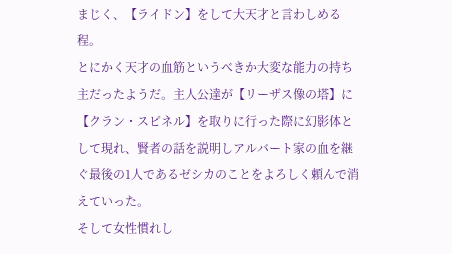まじく、【ライドン】をして大天才と言わしめる程。
とにかく天才の血筋というべきか大変な能力の持ち主だったようだ。主人公達が【リーザス像の塔】に【クラン・スピネル】を取りに行った際に幻影体として現れ、賢者の話を説明しアルバート家の血を継ぐ最後の1人であるゼシカのことをよろしく頼んで消えていった。
そして女性慣れし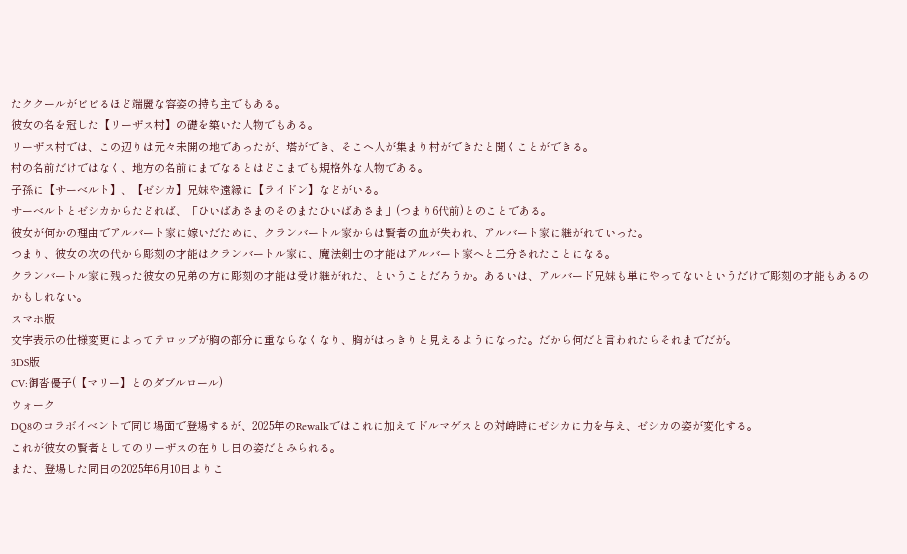たククールがビビるほど端麗な容姿の持ち主でもある。
彼女の名を冠した【リーザス村】の礎を築いた人物でもある。
リーザス村では、この辺りは元々未開の地であったが、塔ができ、そこへ人が集まり村ができたと聞くことができる。
村の名前だけではなく、地方の名前にまでなるとはどこまでも規格外な人物である。
子孫に【サーベルト】、【ゼシカ】兄妹や遠縁に【ライドン】などがいる。
サーベルトとゼシカからたどれば、「ひいばあさまのそのまたひいばあさま」(つまり6代前)とのことである。
彼女が何かの理由でアルバート家に嫁いだために、クランバートル家からは賢者の血が失われ、アルバート家に継がれていった。
つまり、彼女の次の代から彫刻の才能はクランバートル家に、魔法剣士の才能はアルバート家へと二分されたことになる。
クランバートル家に残った彼女の兄弟の方に彫刻の才能は受け継がれた、ということだろうか。あるいは、アルバード兄妹も単にやってないというだけで彫刻の才能もあるのかもしれない。
スマホ版
文字表示の仕様変更によってテロップが胸の部分に重ならなくなり、胸がはっきりと見えるようになった。だから何だと言われたらそれまでだが。
3DS版
CV:御沓優子(【マリー】とのダブルロール)
ウォーク
DQ8のコラボイベントで同じ場面で登場するが、2025年のRewalkではこれに加えてドルマゲスとの対峙時にゼシカに力を与え、ゼシカの姿が変化する。
これが彼女の賢者としてのリーザスの在りし日の姿だとみられる。
また、登場した同日の2025年6月10日よりこ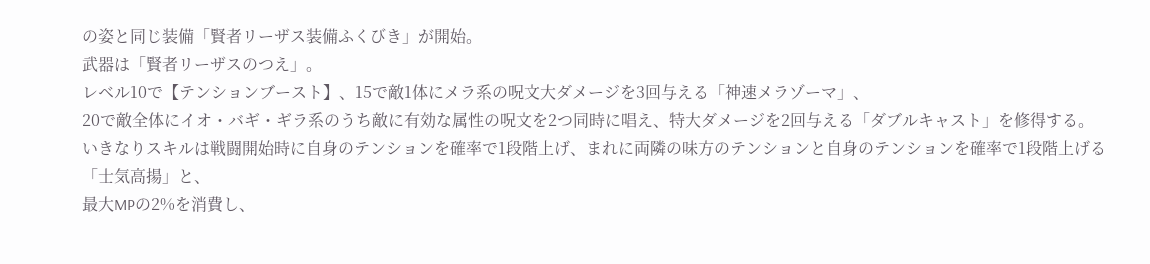の姿と同じ装備「賢者リーザス装備ふくびき」が開始。
武器は「賢者リーザスのつえ」。
レベル10で【テンションブースト】、15で敵1体にメラ系の呪文大ダメージを3回与える「神速メラゾーマ」、
20で敵全体にイオ・バギ・ギラ系のうち敵に有効な属性の呪文を2つ同時に唱え、特大ダメージを2回与える「ダブルキャスト」を修得する。
いきなりスキルは戦闘開始時に自身のテンションを確率で1段階上げ、まれに両隣の味方のテンションと自身のテンションを確率で1段階上げる「士気高揚」と、
最大MPの2%を消費し、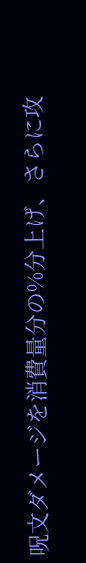呪文ダメージを消費量分の%分上げ、さらに攻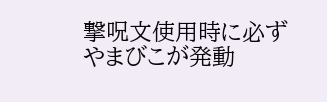撃呪文使用時に必ずやまびこが発動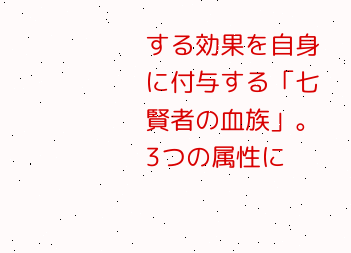する効果を自身に付与する「七賢者の血族」。
3つの属性に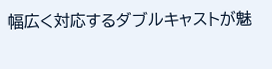幅広く対応するダブルキャストが魅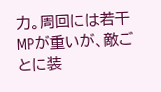力。周回には若干MPが重いが、敵ごとに装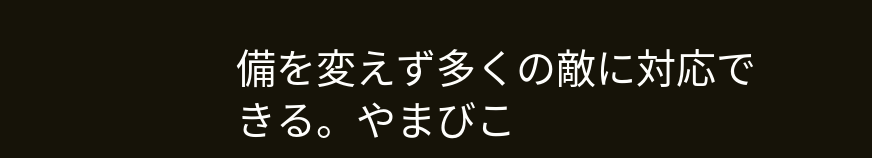備を変えず多くの敵に対応できる。やまびこ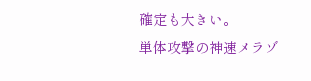確定も大きい。
単体攻撃の神速メラゾ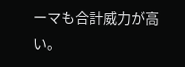ーマも合計威力が高い。